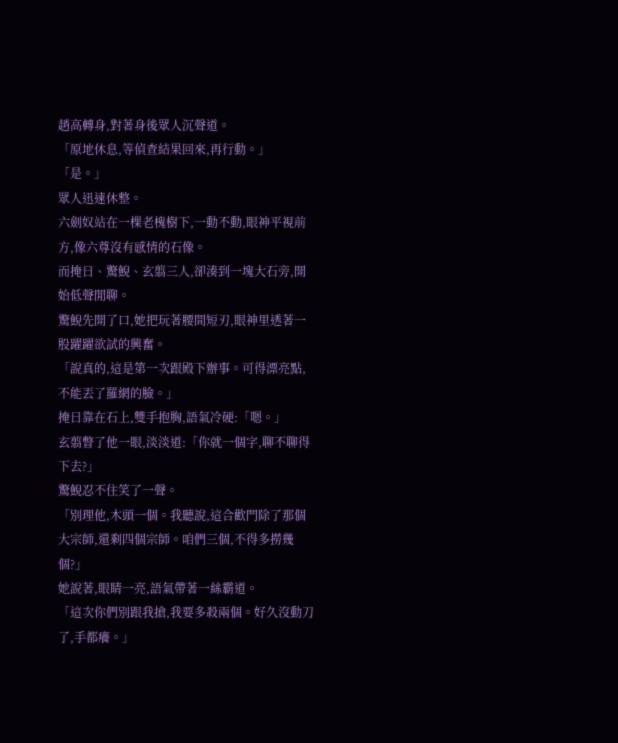趙高轉身,對著身後眾人沉聲道。
「原地休息,等偵查結果回來,再行動。」
「是。」
眾人迅速休整。
六劍奴站在一棵老槐樹下,一動不動,眼神平視前方,像六尊沒有感情的石像。
而掩日、驚鯢、玄翦三人,卻湊到一塊大石旁,開始低聲閒聊。
驚鯢先開了口,她把玩著腰間短刃,眼神里透著一股躍躍欲試的興奮。
「說真的,這是第一次跟殿下辦事。可得漂亮點,不能丟了羅網的臉。」
掩日靠在石上,雙手抱胸,語氣冷硬:「嗯。」
玄翦瞥了他一眼,淡淡道:「你就一個字,聊不聊得下去?」
驚鯢忍不住笑了一聲。
「別理他,木頭一個。我聽說,這合歡門除了那個大宗師,還剩四個宗師。咱們三個,不得多撈幾個?」
她說著,眼睛一亮,語氣帶著一絲霸道。
「這次你們別跟我搶,我要多殺兩個。好久沒動刀了,手都癢。」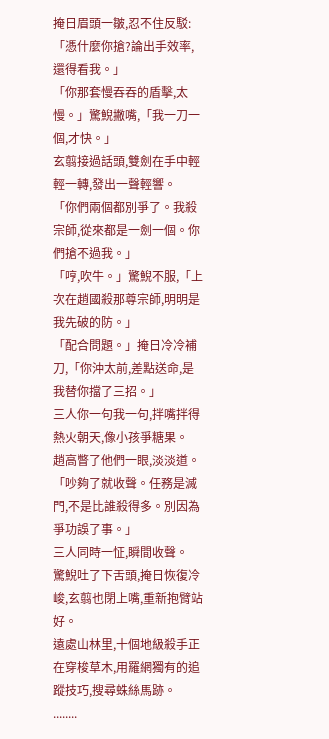掩日眉頭一皺,忍不住反駁:「憑什麼你搶?論出手效率,還得看我。」
「你那套慢吞吞的盾擊,太慢。」驚鯢撇嘴,「我一刀一個,才快。」
玄翦接過話頭,雙劍在手中輕輕一轉,發出一聲輕響。
「你們兩個都別爭了。我殺宗師,從來都是一劍一個。你們搶不過我。」
「哼,吹牛。」驚鯢不服,「上次在趙國殺那尊宗師,明明是我先破的防。」
「配合問題。」掩日冷冷補刀,「你沖太前,差點送命,是我替你擋了三招。」
三人你一句我一句,拌嘴拌得熱火朝天,像小孩爭糖果。
趙高瞥了他們一眼,淡淡道。
「吵夠了就收聲。任務是滅門,不是比誰殺得多。別因為爭功誤了事。」
三人同時一怔,瞬間收聲。
驚鯢吐了下舌頭,掩日恢復冷峻,玄翦也閉上嘴,重新抱臂站好。
遠處山林里,十個地級殺手正在穿梭草木,用羅網獨有的追蹤技巧,搜尋蛛絲馬跡。
........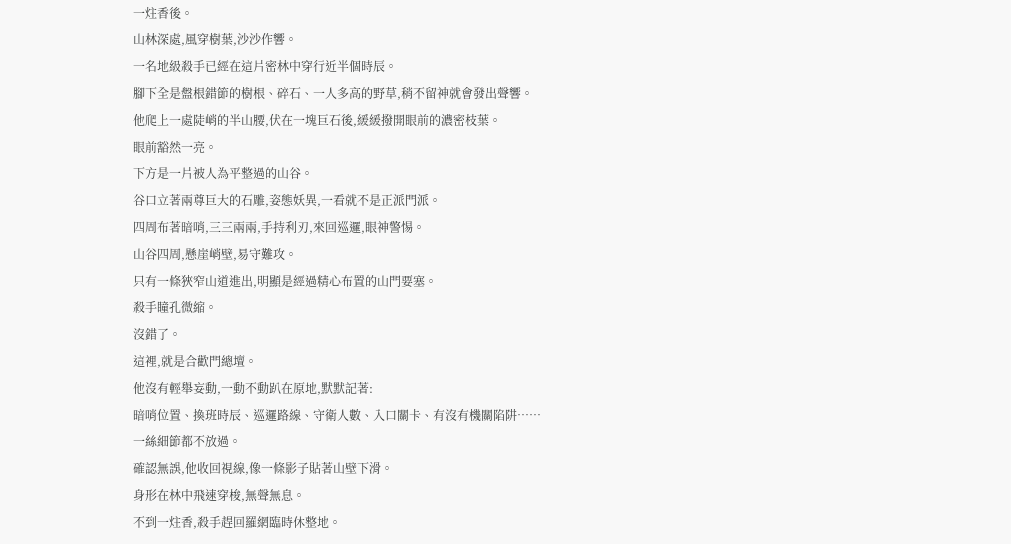一炷香後。
山林深處,風穿樹葉,沙沙作響。
一名地級殺手已經在這片密林中穿行近半個時辰。
腳下全是盤根錯節的樹根、碎石、一人多高的野草,稍不留神就會發出聲響。
他爬上一處陡峭的半山腰,伏在一塊巨石後,緩緩撥開眼前的濃密枝葉。
眼前豁然一亮。
下方是一片被人為平整過的山谷。
谷口立著兩尊巨大的石雕,姿態妖異,一看就不是正派門派。
四周布著暗哨,三三兩兩,手持利刃,來回巡邏,眼神警惕。
山谷四周,懸崖峭壁,易守難攻。
只有一條狹窄山道進出,明顯是經過精心布置的山門要塞。
殺手瞳孔微縮。
沒錯了。
這裡,就是合歡門總壇。
他沒有輕舉妄動,一動不動趴在原地,默默記著:
暗哨位置、換班時辰、巡邏路線、守衛人數、入口關卡、有沒有機關陷阱……
一絲細節都不放過。
確認無誤,他收回視線,像一條影子貼著山壁下滑。
身形在林中飛速穿梭,無聲無息。
不到一炷香,殺手趕回羅網臨時休整地。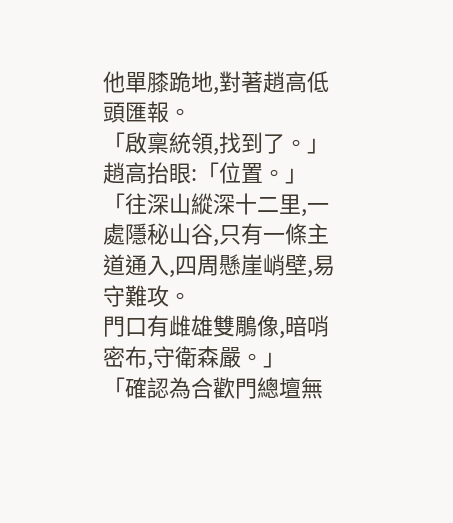他單膝跪地,對著趙高低頭匯報。
「啟稟統領,找到了。」
趙高抬眼:「位置。」
「往深山縱深十二里,一處隱秘山谷,只有一條主道通入,四周懸崖峭壁,易守難攻。
門口有雌雄雙鵰像,暗哨密布,守衛森嚴。」
「確認為合歡門總壇無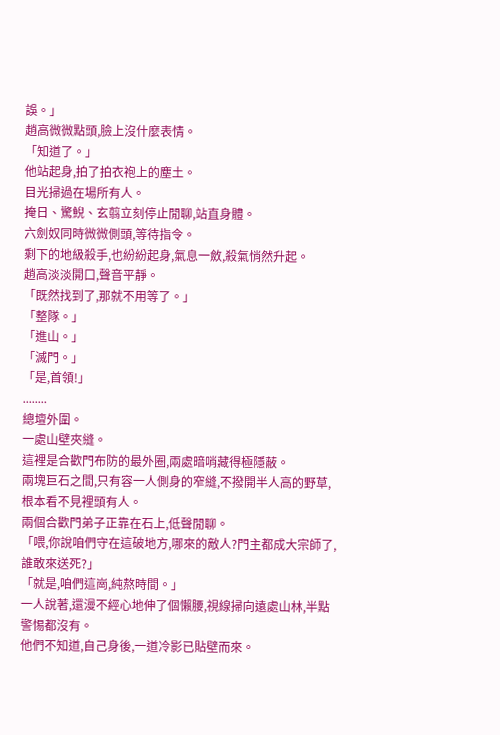誤。」
趙高微微點頭,臉上沒什麼表情。
「知道了。」
他站起身,拍了拍衣袍上的塵土。
目光掃過在場所有人。
掩日、驚鯢、玄翦立刻停止閒聊,站直身體。
六劍奴同時微微側頭,等待指令。
剩下的地級殺手,也紛紛起身,氣息一斂,殺氣悄然升起。
趙高淡淡開口,聲音平靜。
「既然找到了,那就不用等了。」
「整隊。」
「進山。」
「滅門。」
「是,首領!」
........
總壇外圍。
一處山壁夾縫。
這裡是合歡門布防的最外圈,兩處暗哨藏得極隱蔽。
兩塊巨石之間,只有容一人側身的窄縫,不撥開半人高的野草,根本看不見裡頭有人。
兩個合歡門弟子正靠在石上,低聲閒聊。
「喂,你說咱們守在這破地方,哪來的敵人?門主都成大宗師了,誰敢來送死?」
「就是,咱們這崗,純熬時間。」
一人說著,還漫不經心地伸了個懶腰,視線掃向遠處山林,半點警惕都沒有。
他們不知道,自己身後,一道冷影已貼壁而來。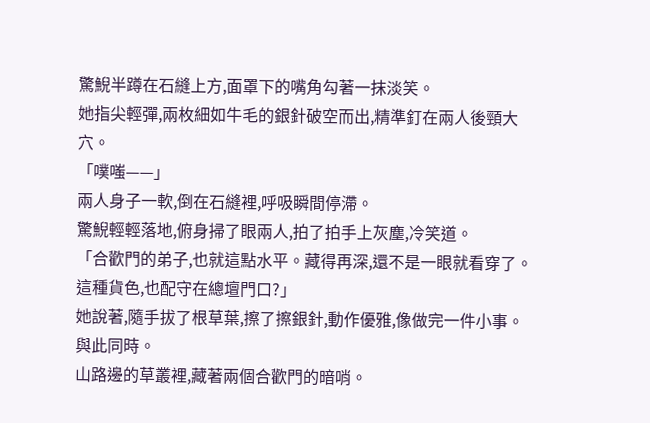驚鯢半蹲在石縫上方,面罩下的嘴角勾著一抹淡笑。
她指尖輕彈,兩枚細如牛毛的銀針破空而出,精準釘在兩人後頸大穴。
「噗嗤——」
兩人身子一軟,倒在石縫裡,呼吸瞬間停滯。
驚鯢輕輕落地,俯身掃了眼兩人,拍了拍手上灰塵,冷笑道。
「合歡門的弟子,也就這點水平。藏得再深,還不是一眼就看穿了。這種貨色,也配守在總壇門口?」
她說著,隨手拔了根草葉,擦了擦銀針,動作優雅,像做完一件小事。
與此同時。
山路邊的草叢裡,藏著兩個合歡門的暗哨。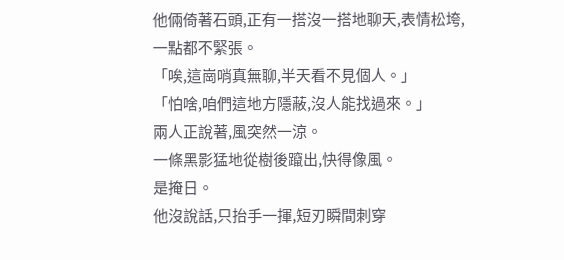他倆倚著石頭,正有一搭沒一搭地聊天,表情松垮,一點都不緊張。
「唉,這崗哨真無聊,半天看不見個人。」
「怕啥,咱們這地方隱蔽,沒人能找過來。」
兩人正說著,風突然一涼。
一條黑影猛地從樹後躥出,快得像風。
是掩日。
他沒說話,只抬手一揮,短刃瞬間刺穿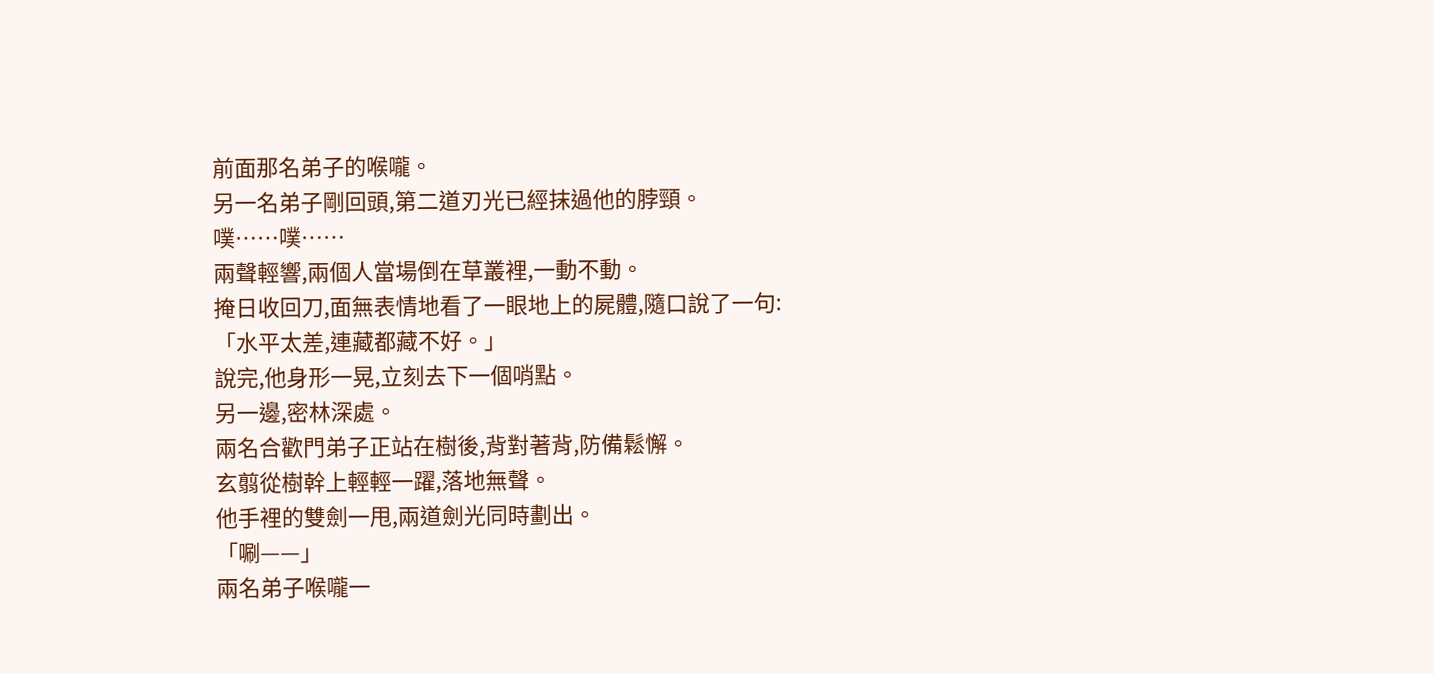前面那名弟子的喉嚨。
另一名弟子剛回頭,第二道刃光已經抹過他的脖頸。
噗……噗……
兩聲輕響,兩個人當場倒在草叢裡,一動不動。
掩日收回刀,面無表情地看了一眼地上的屍體,隨口說了一句:
「水平太差,連藏都藏不好。」
說完,他身形一晃,立刻去下一個哨點。
另一邊,密林深處。
兩名合歡門弟子正站在樹後,背對著背,防備鬆懈。
玄翦從樹幹上輕輕一躍,落地無聲。
他手裡的雙劍一甩,兩道劍光同時劃出。
「唰——」
兩名弟子喉嚨一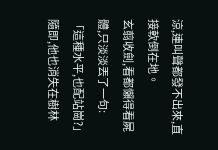涼,連叫聲都發不出來,直接軟倒在地。
玄翦收劍,看都懶得看屍體,只淡淡丟了一句:
「這種水平,也配站崗?」
隨即,他也消失在樹林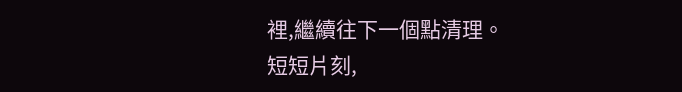裡,繼續往下一個點清理。
短短片刻,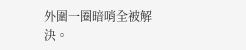外圍一圈暗哨全被解決。